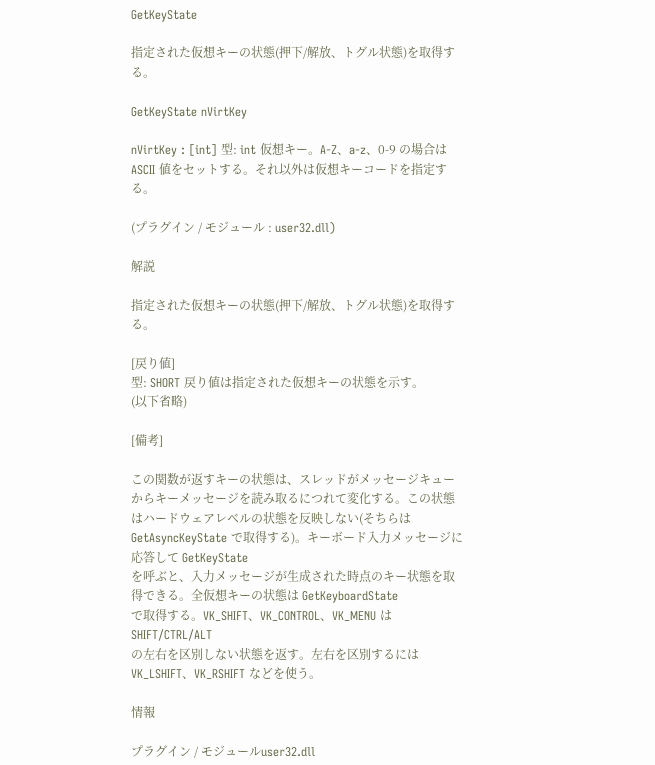GetKeyState

指定された仮想キーの状態(押下/解放、トグル状態)を取得する。

GetKeyState nVirtKey

nVirtKey : [int] 型: int 仮想キー。A-Z、a-z、0-9 の場合は ASCII 値をセットする。それ以外は仮想キーコードを指定する。

(プラグイン / モジュール : user32.dll)

解説

指定された仮想キーの状態(押下/解放、トグル状態)を取得する。

[戻り値]
型: SHORT 戻り値は指定された仮想キーの状態を示す。
(以下省略)

[備考]

この関数が返すキーの状態は、スレッドがメッセージキューからキーメッセージを読み取るにつれて変化する。この状態はハードウェアレベルの状態を反映しない(そちらは
GetAsyncKeyState で取得する)。キーボード入力メッセージに応答して GetKeyState
を呼ぶと、入力メッセージが生成された時点のキー状態を取得できる。全仮想キーの状態は GetKeyboardState
で取得する。VK_SHIFT、VK_CONTROL、VK_MENU は SHIFT/CTRL/ALT
の左右を区別しない状態を返す。左右を区別するには VK_LSHIFT、VK_RSHIFT などを使う。

情報

プラグイン / モジュールuser32.dll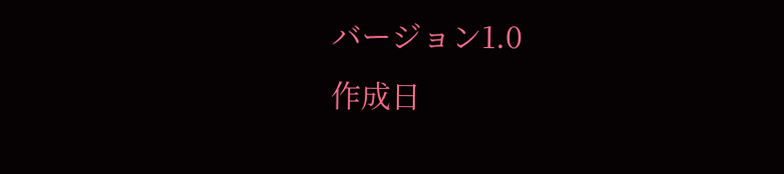バージョン1.0
作成日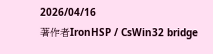2026/04/16
著作者IronHSP / CsWin32 bridge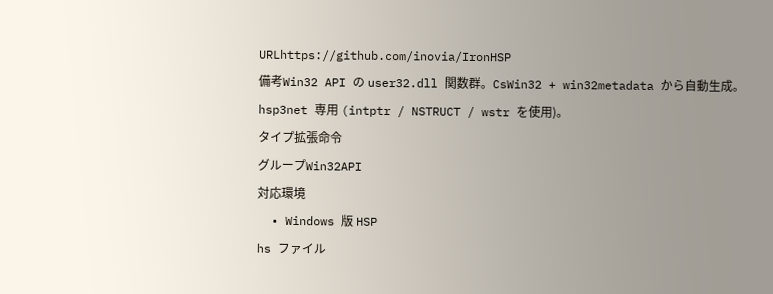URLhttps://github.com/inovia/IronHSP
備考Win32 API の user32.dll 関数群。CsWin32 + win32metadata から自動生成。
hsp3net 専用 (intptr / NSTRUCT / wstr を使用)。
タイプ拡張命令
グループWin32API
対応環境
  • Windows 版 HSP
hs ファイル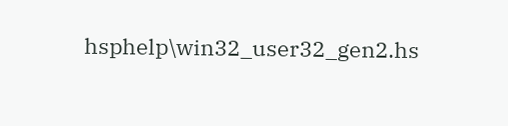hsphelp\win32_user32_gen2.hs